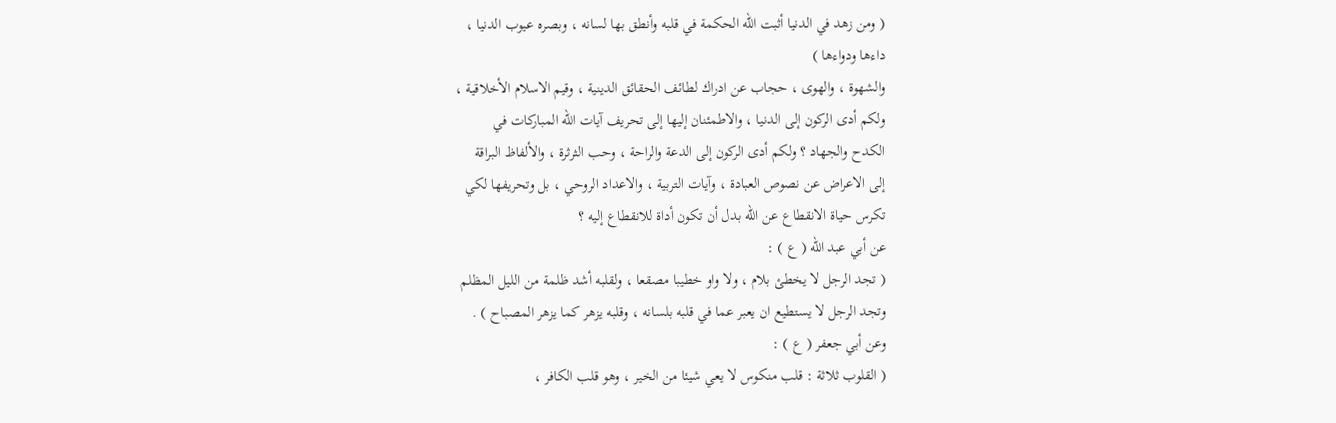( ومن زهد في الدنيا أثبت الله الحكمة في قلبه وأنطق بها لسانه ، وبصره عيوب الدنيا ،
داءها ودواءها )
والشهوة ، والهوى ، حجاب عن ادراك لطائف الحقائق الدينية ، وقيم الاسلام الأخلاقية ،
ولكم أدى الركون إلى الدنيا ، والاطمئنان إليها إلى تحريف آيات الله المباركات في
الكدح والجهاد ؟ ولكم أدى الركون إلى الدعة والراحة ، وحب الثرثرة ، والألفاظ البراقة
إلى الاعراض عن نصوص العبادة ، وآيات التربية ، والاعداد الروحي ، بل وتحريفها لكي
تكرس حياة الانقطاع عن الله بدل أن تكون أداة للانقطاع إليه ؟
عن أبي عبد الله ( ع ) :
( تجد الرجل لا يخطئ بلام ، ولا واو خطيبا مصقعا ، ولقلبه أشد ظلمة من الليل المظلم
وتجد الرجل لا يستطيع ان يعبر عما في قلبه بلسانه ، وقلبه يزهر كما يزهر المصباح ) .
وعن أبي جعفر ( ع ) :
( القلوب ثلاثة : قلب منكوس لا يعي شيئا من الخير ، وهو قلب الكافر ،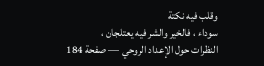وقلب فيه نكتة
سوداء ، فالخير والشر فيه يعتلجان ،
النظرات حول الإعداد الروحي — صفحة 184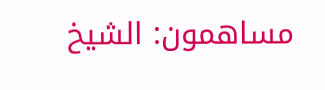مساهمون: الشيخ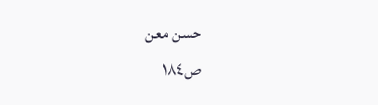حسن معن
ص١٨٤